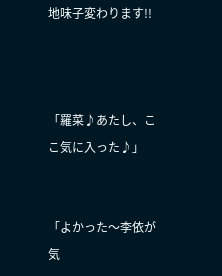地味子変わります!!



「羅菜♪あたし、ここ気に入った♪」


「よかった〜李依が気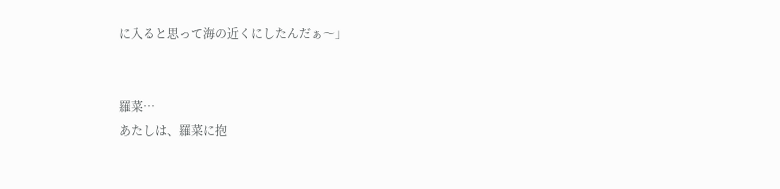に入ると思って海の近くにしたんだぁ〜」


羅菜…
あたしは、羅菜に抱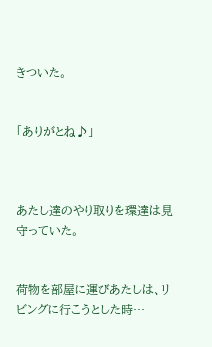きついた。


「ありがとね♪」



あたし達のやり取りを環達は見守っていた。


荷物を部屋に運びあたしは、リビングに行こうとした時…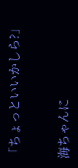「ちょっといいかしら?」


海ちゃんに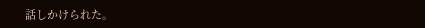話しかけられた。